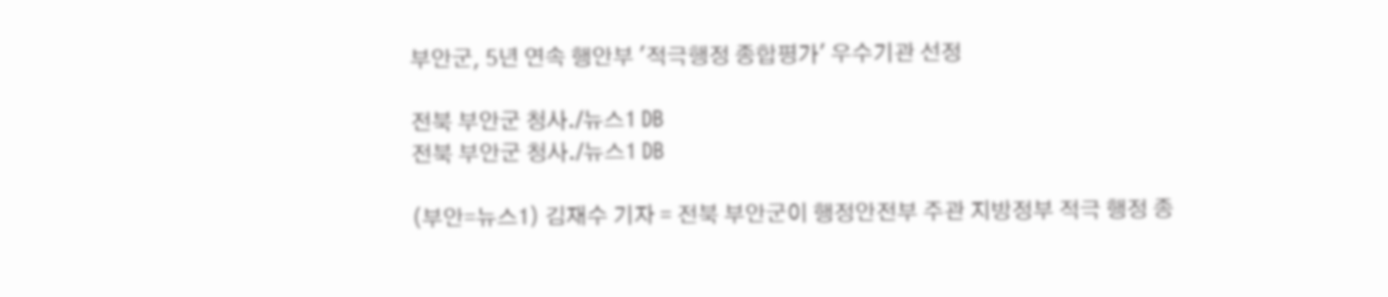부안군, 5년 연속 행안부 '적극행정 종합평가' 우수기관 선정

전북 부안군 청사./뉴스1 DB
전북 부안군 청사./뉴스1 DB

(부안=뉴스1) 김재수 기자 = 전북 부안군이 행정안전부 주관 지방정부 적극 행정 종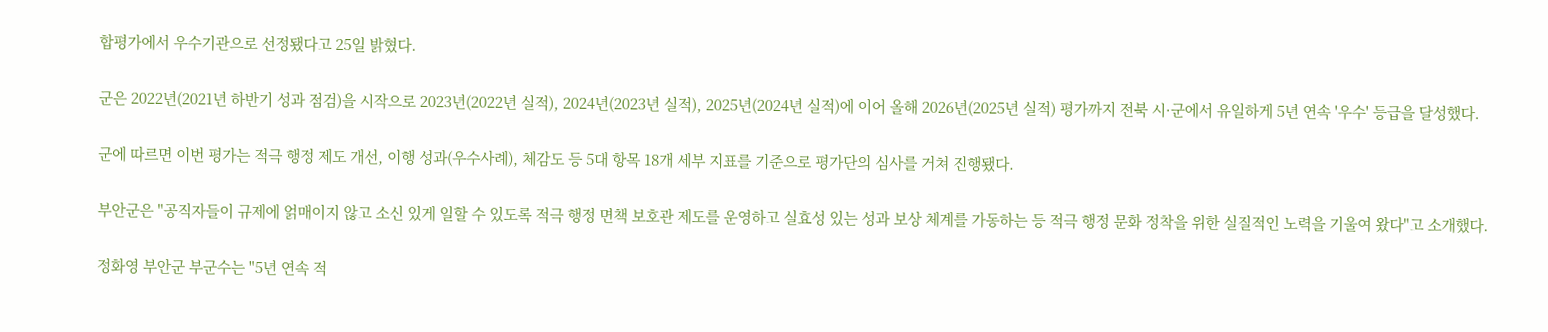합평가에서 우수기관으로 선정됐다고 25일 밝혔다.

군은 2022년(2021년 하반기 성과 점검)을 시작으로 2023년(2022년 실적), 2024년(2023년 실적), 2025년(2024년 실적)에 이어 올해 2026년(2025년 실적) 평가까지 전북 시·군에서 유일하게 5년 연속 '우수' 등급을 달성했다.

군에 따르면 이번 평가는 적극 행정 제도 개선, 이행 성과(우수사례), 체감도 등 5대 항목 18개 세부 지표를 기준으로 평가단의 심사를 거쳐 진행됐다.

부안군은 "공직자들이 규제에 얽매이지 않고 소신 있게 일할 수 있도록 적극 행정 면책 보호관 제도를 운영하고 실효성 있는 성과 보상 체계를 가동하는 등 적극 행정 문화 정착을 위한 실질적인 노력을 기울여 왔다"고 소개했다.

정화영 부안군 부군수는 "5년 연속 적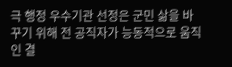극 행정 우수기관 선정은 군민 삶을 바꾸기 위해 전 공직자가 능동적으로 움직인 결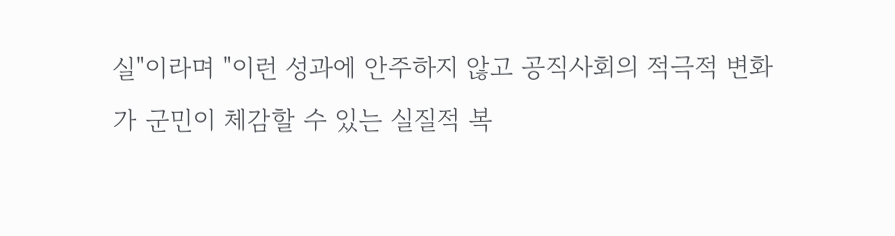실"이라며 "이런 성과에 안주하지 않고 공직사회의 적극적 변화가 군민이 체감할 수 있는 실질적 복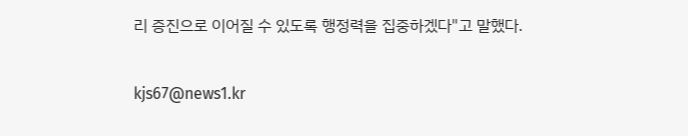리 증진으로 이어질 수 있도록 행정력을 집중하겠다"고 말했다.

kjs67@news1.kr